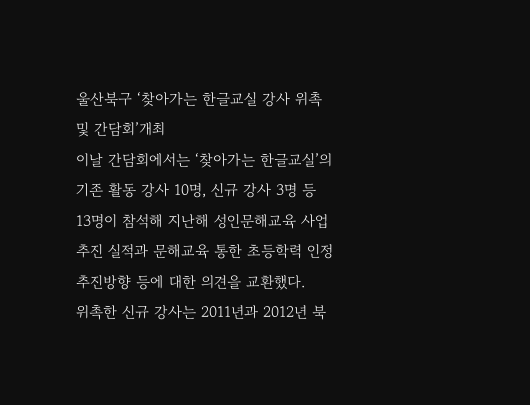울산북구 ‘찾아가는 한글교실 강사 위촉 및 간담회’개최
이날 간담회에서는 ‘찾아가는 한글교실’의 기존 활동 강사 10명, 신규 강사 3명 등 13명이 참석해 지난해 성인문해교육 사업추진 실적과 문해교육 통한 초등학력 인정 추진방향 등에 대한 의견을 교환했다.
위촉한 신규 강사는 2011년과 2012년 북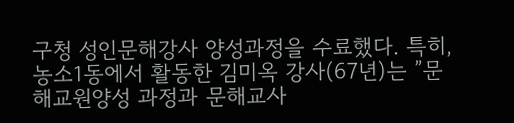구청 성인문해강사 양성과정을 수료했다. 특히, 농소1동에서 활동한 김미옥 강사(67년)는 ”문해교원양성 과정과 문해교사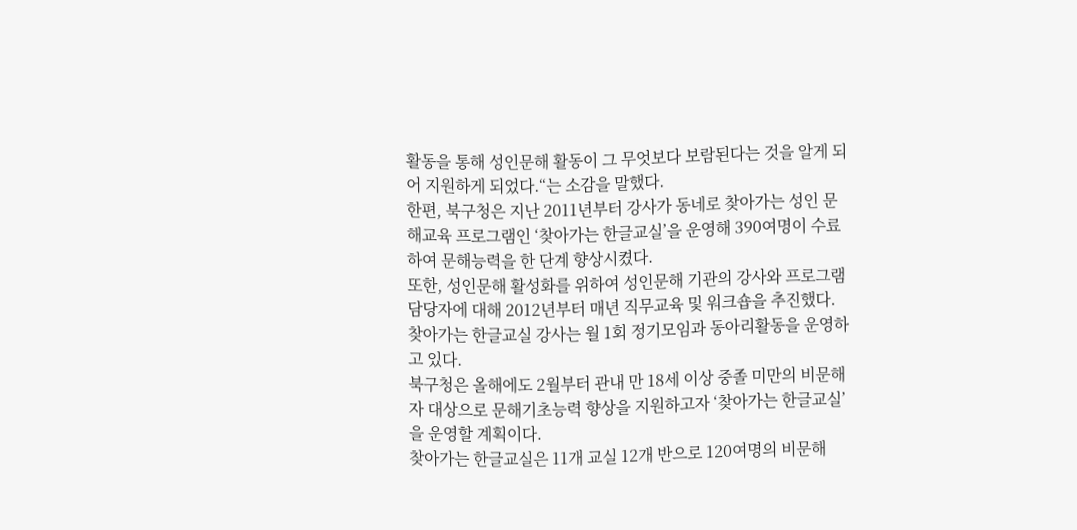활동을 통해 성인문해 활동이 그 무엇보다 보람된다는 것을 알게 되어 지원하게 되었다.“는 소감을 말했다.
한편, 북구청은 지난 2011년부터 강사가 동네로 찾아가는 성인 문해교육 프로그램인 ‘찾아가는 한글교실’을 운영해 390여명이 수료하여 문해능력을 한 단계 향상시켰다.
또한, 성인문해 활성화를 위하여 성인문해 기관의 강사와 프로그램 담당자에 대해 2012년부터 매년 직무교육 및 워크숍을 추진했다. 찾아가는 한글교실 강사는 월 1회 정기모임과 동아리활동을 운영하고 있다.
북구청은 올해에도 2월부터 관내 만 18세 이상 중졸 미만의 비문해자 대상으로 문해기초능력 향상을 지원하고자 ‘찾아가는 한글교실’을 운영할 계획이다.
찾아가는 한글교실은 11개 교실 12개 반으로 120여명의 비문해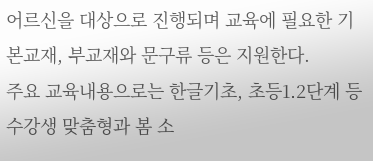어르신을 대상으로 진행되며 교육에 필요한 기본교재, 부교재와 문구류 등은 지원한다.
주요 교육내용으로는 한글기초, 초등1․2단계 등 수강생 맞춤형과 봄 소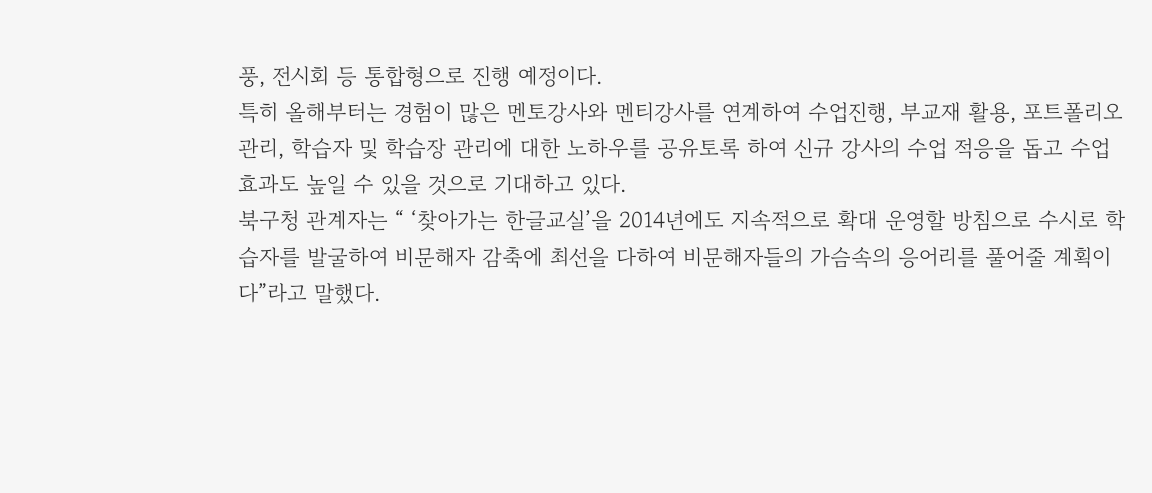풍, 전시회 등 통합형으로 진행 예정이다.
특히 올해부터는 경험이 많은 멘토강사와 멘티강사를 연계하여 수업진행, 부교재 활용, 포트폴리오 관리, 학습자 및 학습장 관리에 대한 노하우를 공유토록 하여 신규 강사의 수업 적응을 돕고 수업 효과도 높일 수 있을 것으로 기대하고 있다.
북구청 관계자는 “ ‘찾아가는 한글교실’을 2014년에도 지속적으로 확대 운영할 방침으로 수시로 학습자를 발굴하여 비문해자 감축에 최선을 다하여 비문해자들의 가슴속의 응어리를 풀어줄 계획이다”라고 말했다.